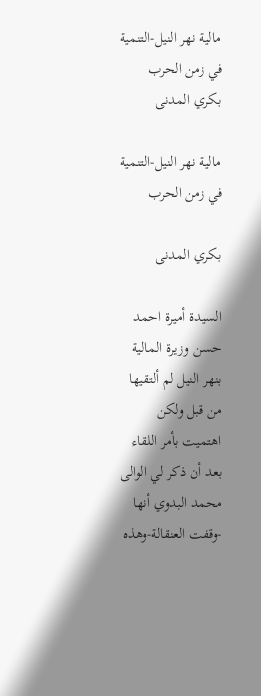مالية نهر النيل-التنمية في زمن الحرب بكري المدنى

مالية نهر النيل-التنمية في زمن الحرب

بكري المدنى

السيدة أميرة احمد حسن وزيرة المالية بنهر النيل لم ألتقيها من قبل ولكن اهتميت بأمر اللقاء بعد أن ذكر لي الوالى محمد البدوي أنها -وقفت العنقالة-وهذه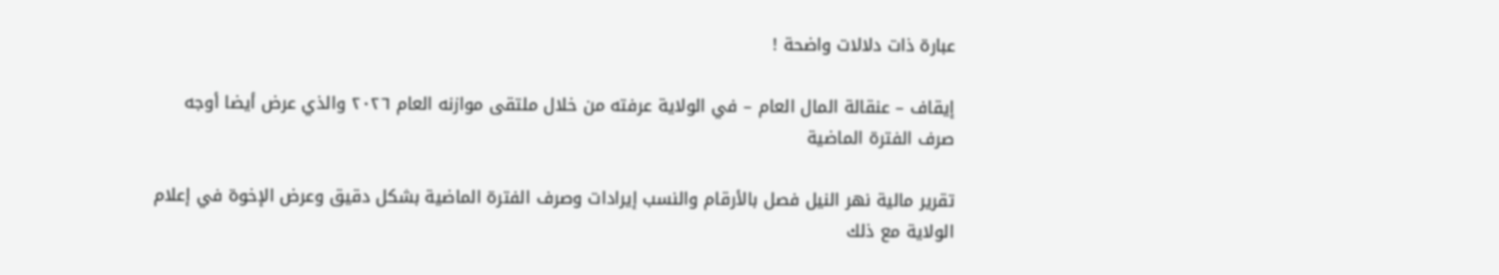عبارة ذات دلالات واضحة !

إيقاف – عنقالة المال العام – في الولاية عرفته من خلال ملتقى موازنه العام ٢٠٢٦ والذي عرض أيضا أوجه صرف الفترة الماضية

تقرير مالية نهر النيل فصل بالأرقام والنسب إيرادات وصرف الفترة الماضية بشكل دقيق وعرض الإخوة في إعلام الولاية مع ذلك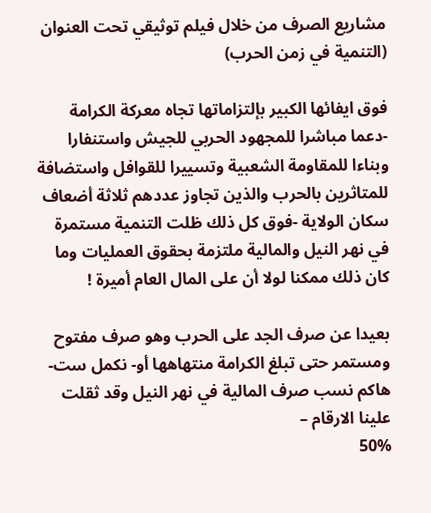مشاريع الصرف من خلال فيلم توثيقي تحت العنوان (التنمية في زمن الحرب)

فوق ايفائها الكبير بإلتزاماتها تجاه معركة الكرامة -دعما مباشرا للمجهود الحربي للجيش واستنفارا وبناءا للمقاومة الشعبية وتسييرا للقوافل واستضافة للمتاثرين بالحرب والذين تجاوز عددهم ثلاثة أضعاف سكان الولاية -فوق كل ذلك ظلت التنمية مستمرة في نهر النيل والمالية ملتزمة بحقوق العمليات وما كان ذلك ممكنا لولا أن على المال العام أميرة !

بعيدا عن صرف الجد على الحرب وهو صرف مفتوح ومستمر حتى تبلغ الكرامة منتهاهها أو- نكمل ست-هاكم نسب صرف المالية في نهر النيل وقد ثقلت علينا الارقام –
50%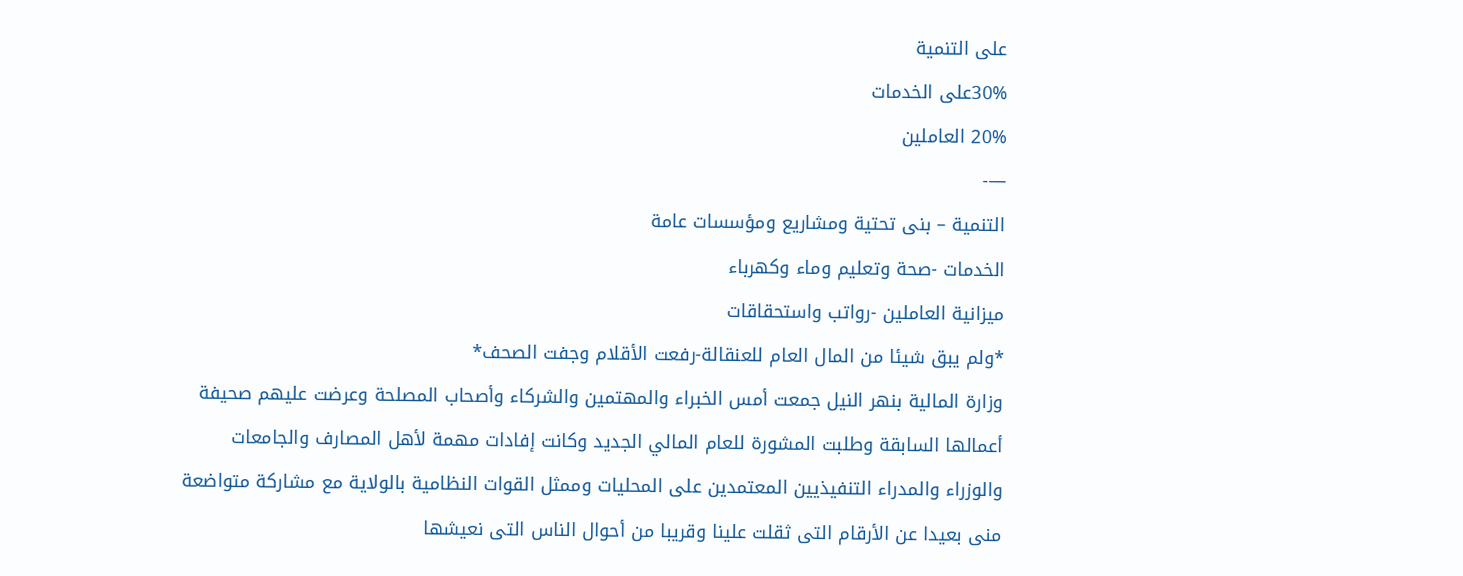على التنمية
30%على الخدمات
20% العاملين
—-
التنمية – بنى تحتية ومشاريع ومؤسسات عامة
الخدمات -صحة وتعليم وماء وكهرباء
ميزانية العاملين -رواتب واستحقاقات
*ولم يبق شيئا من المال العام للعنقالة-رفعت الأقلام وجفت الصحف*
وزارة المالية بنهر النيل جمعت أمس الخبراء والمهتمين والشركاء وأصحاب المصلحة وعرضت عليهم صحيفة أعمالها السابقة وطلبت المشورة للعام المالي الجديد وكانت إفادات مهمة لأهل المصارف والجامعات
والوزراء والمدراء التنفيذيين المعتمدين على المحليات وممثل القوات النظامية بالولاية مع مشاركة متواضعة منى بعيدا عن الأرقام التى ثقلت علينا وقريبا من أحوال الناس التى نعيشها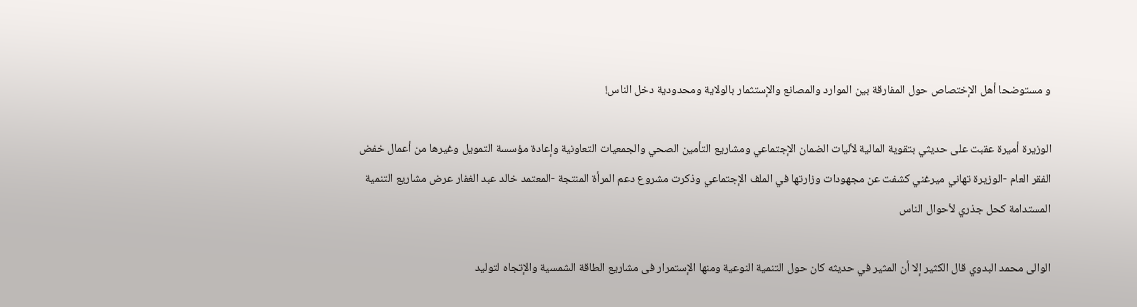و مستوضحا أهل الإختصاص حول المفارقة بين الموارد والمصانع والإستثمار بالولاية ومحدودية دخل الناس!

الوزيرة أميرة عقبت على حديثي بتقوية المالية لأليات الضمان الإجتماعي ومشاريع التأمين الصحي والجمعيات التعاونية وإعادة مؤسسة التمويل وغيرها من أعمال خفض الفقر العام -الوزيرة تهاني ميرغني كشفت عن مجهودات وزارتها في الملف الإجتماعي وذكرت مشروع دعم المرأة المنتجة -المعتمد خالد عبد الغفار عرض مشاريع التنمية المستدامة كحل جذري لأحوال الناس

الوالى محمد البدوي قال الكثير إلا أن المثير في حديثه كان حول التنمية النوعية ومنها الإستمرار فى مشاريع الطاقة الشمسية والإتجاه لتوليد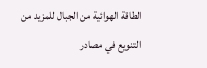الطاقة الهوائية من الجبال للمزيد من التنويع في مصادر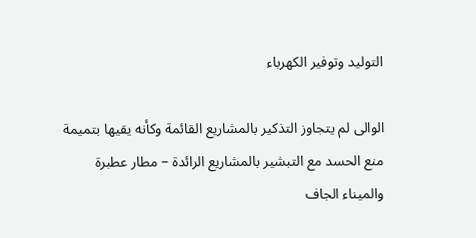التوليد وتوفير الكهرباء

الوالى لم يتجاوز التذكير بالمشاريع القائمة وكأنه يقيها بتميمة منع الحسد مع التبشير بالمشاريع الرائدة – مطار عطبرة والميناء الجاف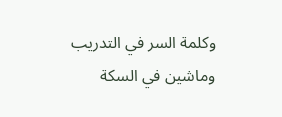وكلمة السر في التدريب وماشين في السكة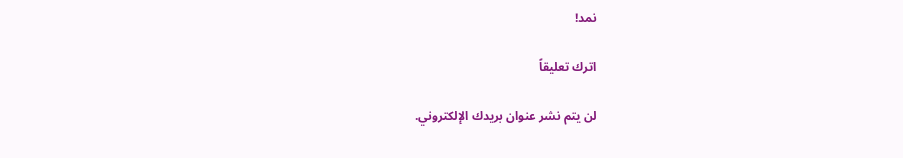نمد!

اترك تعليقاً

لن يتم نشر عنوان بريدك الإلكتروني.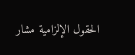الحقول الإلزامية مشار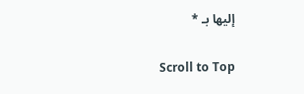إليها بـ *

Scroll to Top